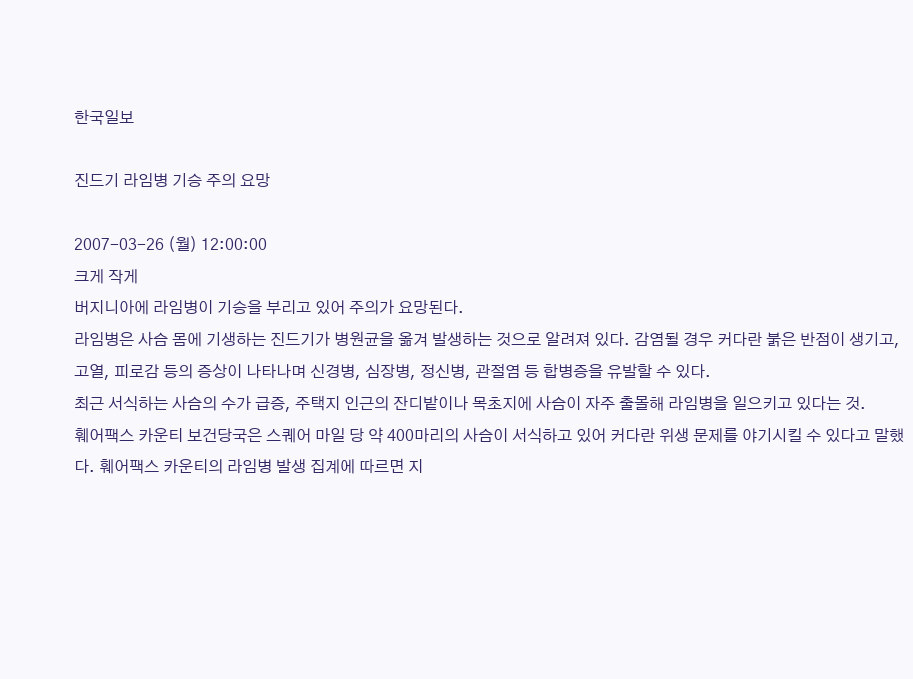한국일보

진드기 라임병 기승 주의 요망

2007-03-26 (월) 12:00:00
크게 작게
버지니아에 라임병이 기승을 부리고 있어 주의가 요망된다.
라임병은 사슴 몸에 기생하는 진드기가 병원균을 옮겨 발생하는 것으로 알려져 있다. 감염될 경우 커다란 붉은 반점이 생기고, 고열, 피로감 등의 증상이 나타나며 신경병, 심장병, 정신병, 관절염 등 합병증을 유발할 수 있다.
최근 서식하는 사슴의 수가 급증, 주택지 인근의 잔디밭이나 목초지에 사슴이 자주 출몰해 라임병을 일으키고 있다는 것.
훼어팩스 카운티 보건당국은 스퀘어 마일 당 약 400마리의 사슴이 서식하고 있어 커다란 위생 문제를 야기시킬 수 있다고 말했다. 훼어팩스 카운티의 라임병 발생 집계에 따르면 지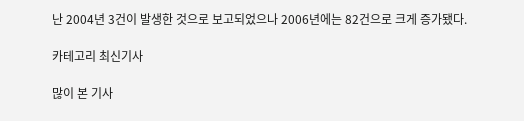난 2004년 3건이 발생한 것으로 보고되었으나 2006년에는 82건으로 크게 증가됐다.

카테고리 최신기사

많이 본 기사